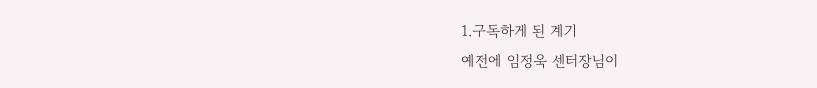1.구독하게 된 계기
예전에 임정욱 센터장님이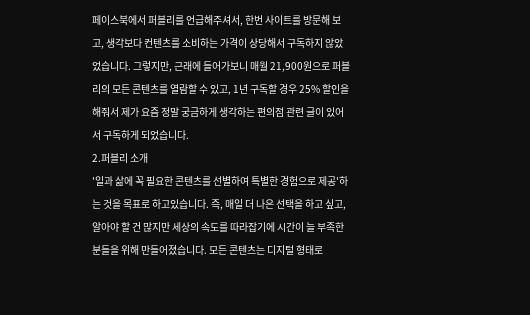페이스북에서 퍼블리를 언급해주셔서, 한번 사이트를 방문해 보고, 생각보다 컨텐츠를 소비하는 가격이 상당해서 구독하지 않았었습니다. 그렇지만, 근래에 들어가보니 매월 21,900원으로 퍼블리의 모든 콘텐츠를 열람할 수 있고, 1년 구독할 경우 25% 할인을 해줘서 제가 요즘 정말 궁금하게 생각하는 편의점 관련 글이 있어서 구독하게 되었습니다.
2.퍼블리 소개
'일과 삶에 꼭 필요한 콘텐츠를 선별하여 특별한 경험으로 제공'하는 것을 목표로 하고있습니다. 즉, 매일 더 나은 선택을 하고 싶고, 알아야 할 건 많지만 세상의 속도를 따라잡기에 시간이 늘 부족한 분들을 위해 만들어졌습니다. 모든 콘텐츠는 디지털 형태로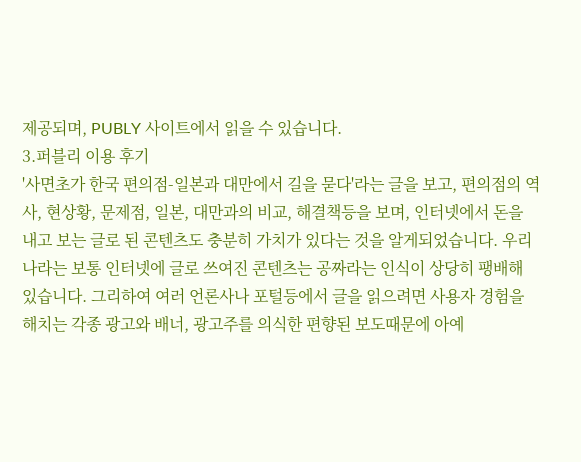제공되며, PUBLY 사이트에서 읽을 수 있습니다.
3.퍼블리 이용 후기
'사면초가 한국 편의점-일본과 대만에서 길을 묻다'라는 글을 보고, 편의점의 역사, 현상황, 문제점, 일본, 대만과의 비교, 해결책등을 보며, 인터넷에서 돈을 내고 보는 글로 된 콘텐츠도 충분히 가치가 있다는 것을 알게되었습니다. 우리 나라는 보통 인터넷에 글로 쓰여진 콘텐츠는 공짜라는 인식이 상당히 팽배해 있습니다. 그리하여 여러 언론사나 포털등에서 글을 읽으려면 사용자 경험을 해치는 각종 광고와 배너, 광고주를 의식한 편향된 보도때문에 아예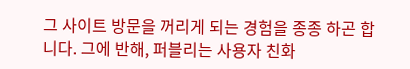그 사이트 방문을 꺼리게 되는 경험을 종종 하곤 합니다. 그에 반해, 퍼블리는 사용자 친화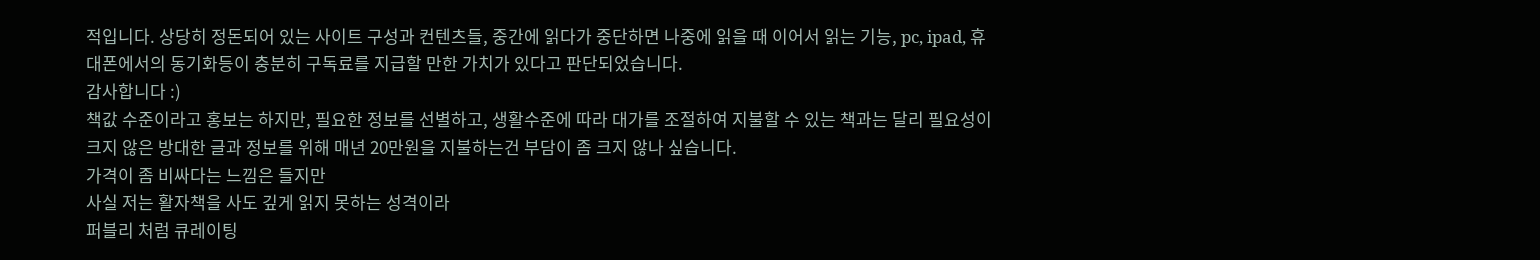적입니다. 상당히 정돈되어 있는 사이트 구성과 컨텐츠들, 중간에 읽다가 중단하면 나중에 읽을 때 이어서 읽는 기능, pc, ipad, 휴대폰에서의 동기화등이 충분히 구독료를 지급할 만한 가치가 있다고 판단되었습니다.
감사합니다 :)
책값 수준이라고 홍보는 하지만, 필요한 정보를 선별하고, 생활수준에 따라 대가를 조절하여 지불할 수 있는 책과는 달리 필요성이 크지 않은 방대한 글과 정보를 위해 매년 20만원을 지불하는건 부담이 좀 크지 않나 싶습니다.
가격이 좀 비싸다는 느낌은 들지만
사실 저는 활자책을 사도 깊게 읽지 못하는 성격이라
퍼블리 처럼 큐레이팅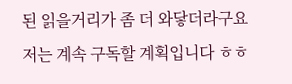된 읽을거리가 좀 더 와닿더라구요
저는 계속 구독할 계획입니다 ㅎㅎ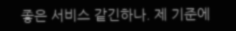좋은 서비스 같긴하나. 제 기준에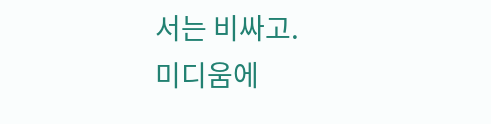서는 비싸고.
미디움에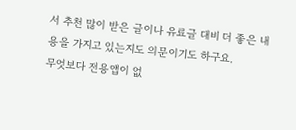서 추천 많이 받은 글이나 유료글 대비 더 좋은 내용을 가지고 있는지도 의문이기도 하구요.
무엇보다 전용앱이 없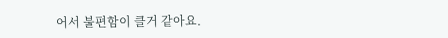어서 불편함이 클거 같아요.